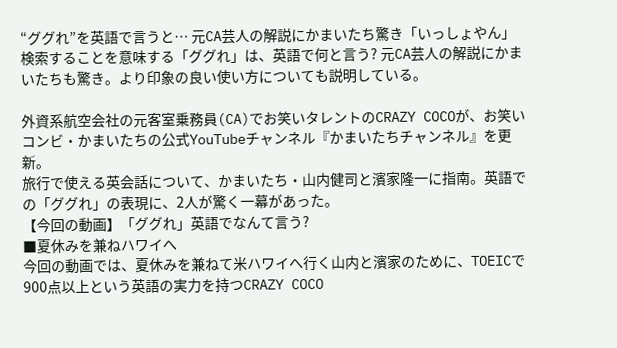“ググれ”を英語で言うと… 元CA芸人の解説にかまいたち驚き「いっしょやん」
検索することを意味する「ググれ」は、英語で何と言う? 元CA芸人の解説にかまいたちも驚き。より印象の良い使い方についても説明している。

外資系航空会社の元客室乗務員(CA)でお笑いタレントのCRAZY COCOが、お笑いコンビ・かまいたちの公式YouTubeチャンネル『かまいたちチャンネル』を更新。
旅行で使える英会話について、かまいたち・山内健司と濱家隆一に指南。英語での「ググれ」の表現に、2人が驚く一幕があった。
【今回の動画】「ググれ」英語でなんて言う?
■夏休みを兼ねハワイへ
今回の動画では、夏休みを兼ねて米ハワイへ行く山内と濱家のために、TOEICで900点以上という英語の実力を持つCRAZY COCO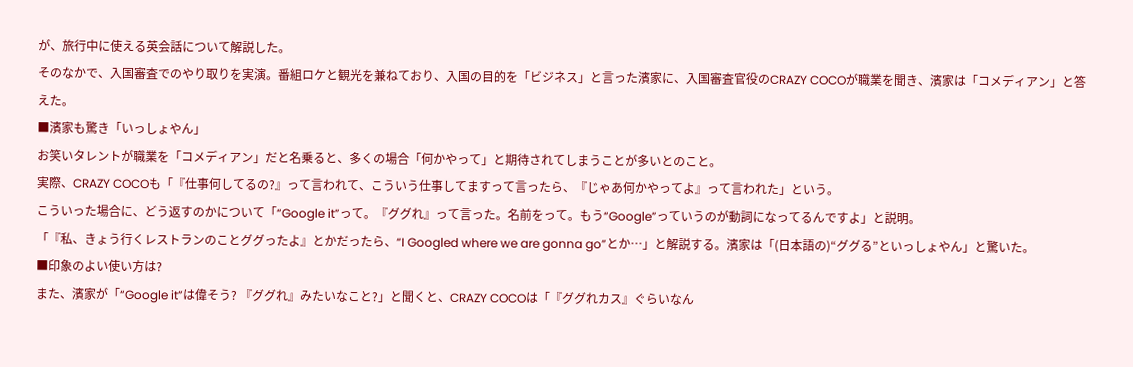が、旅行中に使える英会話について解説した。
そのなかで、入国審査でのやり取りを実演。番組ロケと観光を兼ねており、入国の目的を「ビジネス」と言った濱家に、入国審査官役のCRAZY COCOが職業を聞き、濱家は「コメディアン」と答えた。
■濱家も驚き「いっしょやん」
お笑いタレントが職業を「コメディアン」だと名乗ると、多くの場合「何かやって」と期待されてしまうことが多いとのこと。
実際、CRAZY COCOも「『仕事何してるの?』って言われて、こういう仕事してますって言ったら、『じゃあ何かやってよ』って言われた」という。
こういった場合に、どう返すのかについて「“Google it”って。『ググれ』って言った。名前をって。もう“Google”っていうのが動詞になってるんですよ」と説明。
「『私、きょう行くレストランのことググったよ』とかだったら、“I Googled where we are gonna go”とか…」と解説する。濱家は「(日本語の)“ググる”といっしょやん」と驚いた。
■印象のよい使い方は?
また、濱家が「“Google it”は偉そう? 『ググれ』みたいなこと?」と聞くと、CRAZY COCOは「『ググれカス』ぐらいなん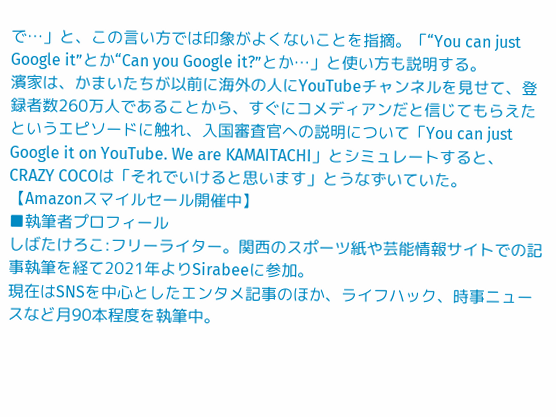で…」と、この言い方では印象がよくないことを指摘。「“You can just Google it”とか“Can you Google it?”とか…」と使い方も説明する。
濱家は、かまいたちが以前に海外の人にYouTubeチャンネルを見せて、登録者数260万人であることから、すぐにコメディアンだと信じてもらえたというエピソードに触れ、入国審査官への説明について「You can just Google it on YouTube. We are KAMAITACHI」とシミュレートすると、CRAZY COCOは「それでいけると思います」とうなずいていた。
【Amazonスマイルセール開催中】
■執筆者プロフィール
しばたけろこ:フリーライター。関西のスポーツ紙や芸能情報サイトでの記事執筆を経て2021年よりSirabeeに参加。
現在はSNSを中心としたエンタメ記事のほか、ライフハック、時事ニュースなど月90本程度を執筆中。